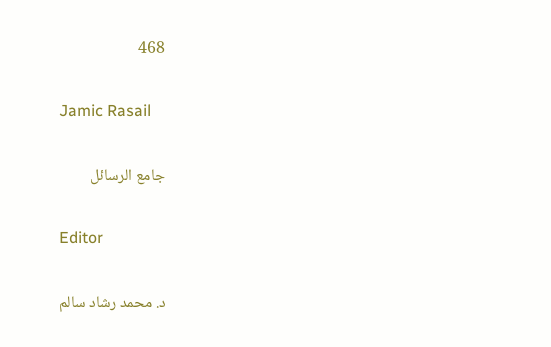468

Jamic Rasail

جامع الرسائل

Editor

د. محمد رشاد سالم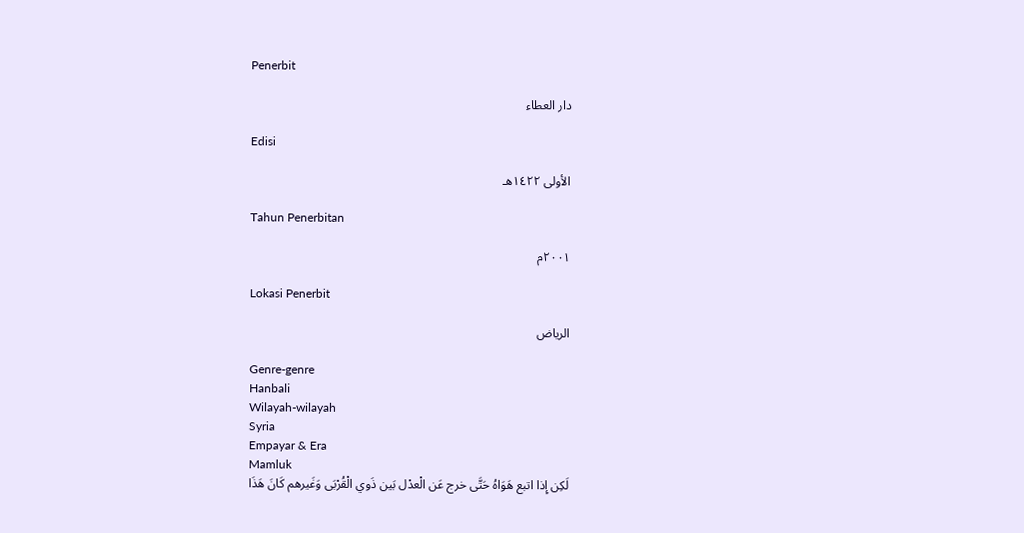Penerbit

دار العطاء

Edisi

الأولى ١٤٢٢هـ

Tahun Penerbitan

٢٠٠١م

Lokasi Penerbit

الرياض

Genre-genre
Hanbali
Wilayah-wilayah
Syria
Empayar & Era
Mamluk
لَكِن إِذا اتبع هَوَاهُ حَتَّى خرج عَن الْعدْل بَين ذَوي الْقُرْبَى وَغَيرهم كَانَ هَذَا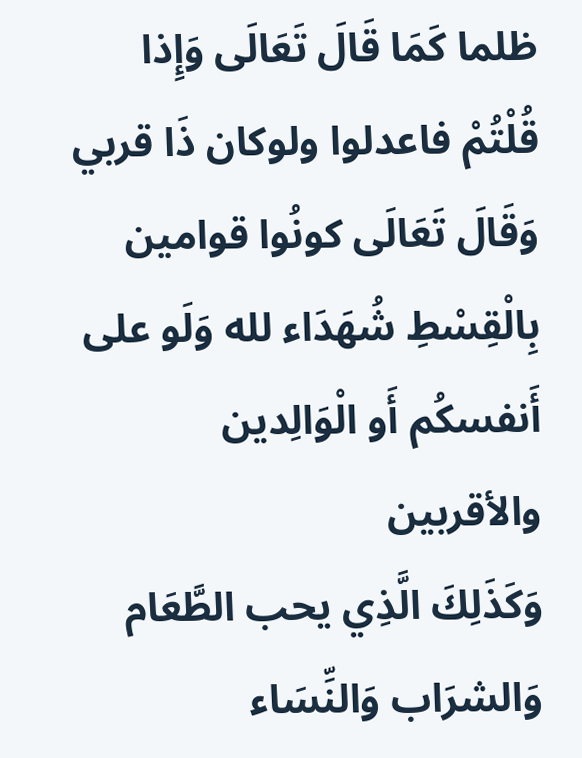ظلما كَمَا قَالَ تَعَالَى وَإِذا قُلْتُمْ فاعدلوا ولوكان ذَا قربي وَقَالَ تَعَالَى كونُوا قوامين بِالْقِسْطِ شُهَدَاء لله وَلَو على أَنفسكُم أَو الْوَالِدين والأقربين
وَكَذَلِكَ الَّذِي يحب الطَّعَام وَالشرَاب وَالنِّسَاء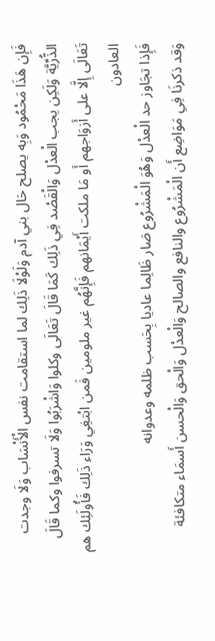فَإِن هَذَا مَحْمُود وَبِه يصلح حَال بني آدم وَلَوْلَا ذَلِك لما استقامت نفس الْأَنْسَاب وَلَا وجدت الذُّرِّيَّة وَلَكِن يجب الْعدْل وَالْقَصْد فِي ذَلِك كَمَا قَالَ تَعَالَى وكلوا وَاشْرَبُوا وَلَا تسرفوا وكما قَالَ تَعَالَى إِلَّا على أَزوَاجهم أَو مَا ملكت أَيْمَانهم فَإِنَّهُم غير ملومين فَمن ابْتغِي وَرَاء ذَلِك فَأُولَئِك هم العادون
فَإِذا تجَاوز حد الْعدْل وَهُوَ الْمَشْرُوع صَار ظَالِما عاديا بِحَسب ظلمه وعدوانه
وَقد ذكرنَا فِي مَوَاضِع أَن الْمَشْرُوع والنافع والصالح وَالْعدْل وَالْحق وَالْحسن أَسمَاء متكافئة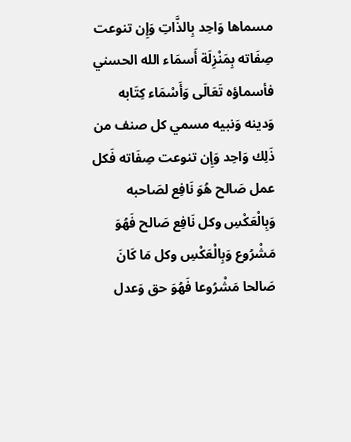مسماها وَاحِد بِالذَّاتِ وَإِن تنوعت صِفَاته بِمَنْزِلَة أَسمَاء الله الحسني فأسماؤه تَعَالَى وَأَسْمَاء كِتَابه وَدينه وَنبيه مسمي كل صنف من ذَلِك وَاحِد وَإِن تنوعت صِفَاته فَكل عمل صَالح هُوَ نَافِع لصَاحبه وَبِالْعَكْسِ وكل نَافِع صَالح فَهُوَ مَشْرُوع وَبِالْعَكْسِ وكل مَا كَانَ صَالحا مَشْرُوعا فَهُوَ حق وَعدل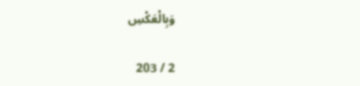وَبِالْعَكْسِ

2 / 203